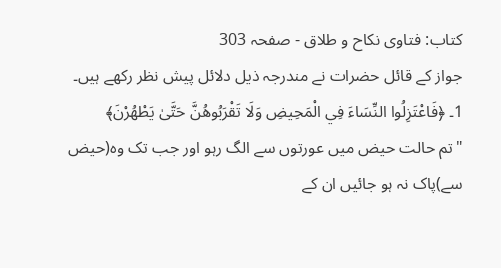کتاب: فتاوی نکاح و طلاق - صفحہ 303
جواز کے قائل حضرات نے مندرجہ ذیل دلائل پیش نظر رکھے ہیں۔
1۔ ﴿فَاعْتَزِلُوا النِّسَاءَ فِي الْمَحِيضِ وَلَا تَقْرَبُوهُنَّ حَتَّىٰ يَطْهُرْنَ﴾
"تم حالت حیض میں عورتوں سے الگ رہو اور جب تک وہ(حیض سے)پاک نہ ہو جائیں ان کے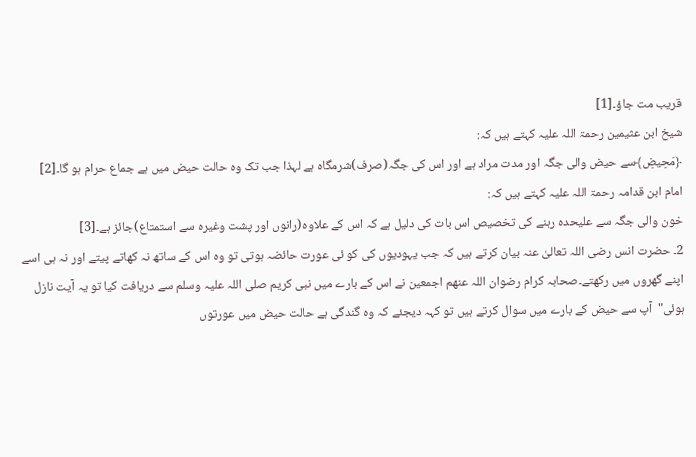قریب مت جاؤ۔[1]
شیخ ابن عثیمین رحمۃ اللہ علیہ کہتے ہیں کہ:
﴿مَحِيضِ﴾سے حیض والی جگہ اور مدت مراد ہے اور اس کی جگہ(صرف)شرمگاہ ہے لہذا جب تک وہ حالت حیض میں ہے جماع حرام ہو گا۔[2]
امام ابن قدامہ رحمۃ اللہ علیہ کہتے ہیں کہ:
خون والی جگہ سے علیحدہ رہنے کی تخصیص اس بات کی دلیل ہے کہ اس کے علاوہ(رانوں اور پشت وغیرہ سے استمتاع)جائز ہے۔[3]
2۔ حضرت انس رضی اللہ تعالیٰ عنہ بیان کرتے ہیں کہ جب یہودیوں کی کو ئی عورت حائضہ ہوتی تو وہ اس کے ساتھ نہ کھاتے پیتے اور نہ ہی اسے اپنے گھروں میں رکھتے۔صحابہ کرام رضوان اللہ عنھم اجمعین نے اس کے بارے میں نبی کریم صلی اللہ علیہ وسلم سے دریافت کیا تو یہ آیت نازل ہوئی"آپ سے حیض کے بارے میں سوال کرتے ہیں تو کہہ دیجئے کہ وہ گندگی ہے حالت حیض میں عورتوں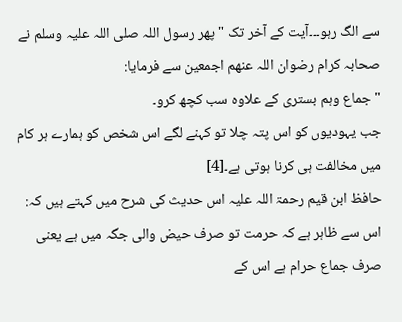سے الگ رہو۔۔۔آیت کے آخر تک " پھر رسول اللہ صلی اللہ علیہ وسلم نے صحابہ کرام رضوان اللہ عنھم اجمعین سے فرمایا:
"جماع وہم بستری کے علاوہ سب کچھ کرو۔
جب یہودیوں کو اس پتہ چلا تو کہنے لگے اس شخص کو ہمارے ہر کام میں مخالفت ہی کرنا ہوتی ہے۔[4]
حافظ ابن قیم رحمۃ اللہ علیہ اس حدیث کی شرح میں کہتے ہیں کہ:
اس سے ظاہر ہے کہ حرمت تو صرف حیض والی جگہ میں ہے یعنی صرف جماع حرام ہے اس کے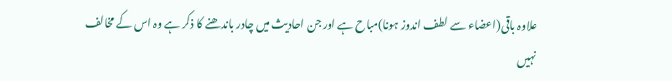علاوہ باقی(اعضاء سے لطف اندوز ہونا)مباح ہے اور جن احادیث میں چادر باندھنے کا ذکر ہے وہ اس کے مخالف نہیں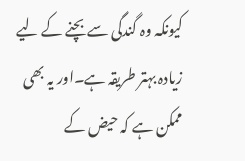کیونکہ وہ گندگی سے بچنے کے لیے زیادہ بہتر طریقہ ہے۔اور یہ بھی ممکن ہے کہ حیض کے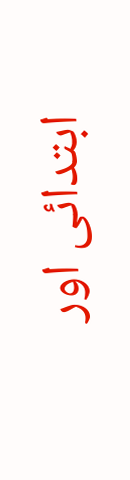ابتدائی اور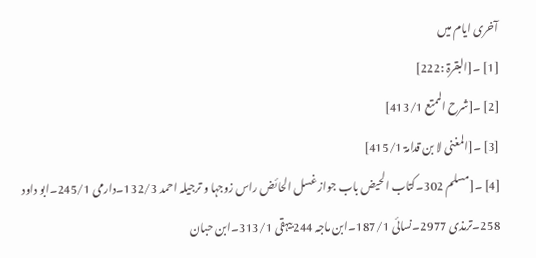آخری ایام میں
[1] ۔[البقرۃ :222]
[2] ۔[شرح الممتع 413/1]
[3] ۔[المغنی لا بن قدامۃ 415/1]
[4] ۔[مسلم 302۔کتاب الحیض باب جواز غسل الحائض راس زوجہا و ترجیلہ احمد 132/3۔دارمی 245/1۔ابو داود 258۔ترمذی 2977۔نسائی 187/1۔ابن ماجہ 244بیہقی 313/1۔ابن حبان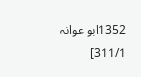1352ابو عوانہ 311/1]